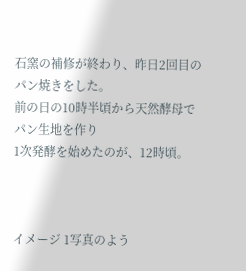石窯の補修が終わり、昨日2回目のパン焼きをした。
前の日の10時半頃から天然酵母でパン生地を作り
1次発酵を始めたのが、12時頃。



イメージ 1写真のよう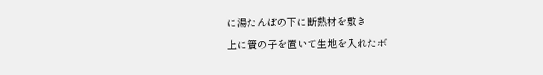に湯たんぽの下に断熱材を敷き
上に簀の子を置いて生地を入れたボ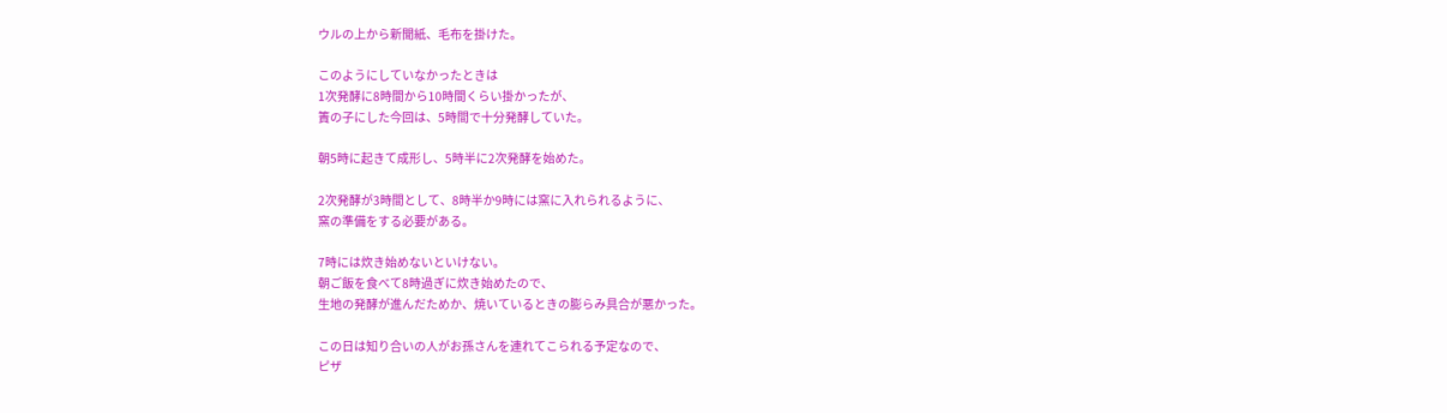ウルの上から新聞紙、毛布を掛けた。

このようにしていなかったときは
1次発酵に8時間から10時間くらい掛かったが、
簀の子にした今回は、5時間で十分発酵していた。

朝5時に起きて成形し、5時半に2次発酵を始めた。

2次発酵が3時間として、8時半か9時には窯に入れられるように、
窯の準備をする必要がある。

7時には炊き始めないといけない。
朝ご飯を食べて8時過ぎに炊き始めたので、
生地の発酵が進んだためか、焼いているときの膨らみ具合が悪かった。

この日は知り合いの人がお孫さんを連れてこられる予定なので、
ピザ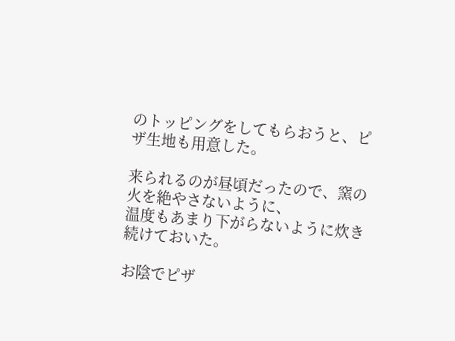のトッピングをしてもらおうと、ピザ生地も用意した。

来られるのが昼頃だったので、窯の火を絶やさないように、
温度もあまり下がらないように炊き続けておいた。

お陰でピザ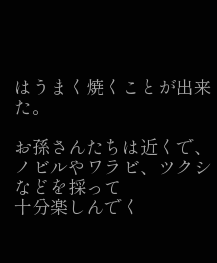はうまく焼くことが出来た。

お孫さんたちは近くで、ノビルやワラビ、ツクシなどを採って
十分楽しんでく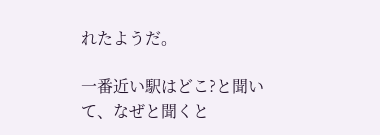れたようだ。

一番近い駅はどこ?と聞いて、なぜと聞くと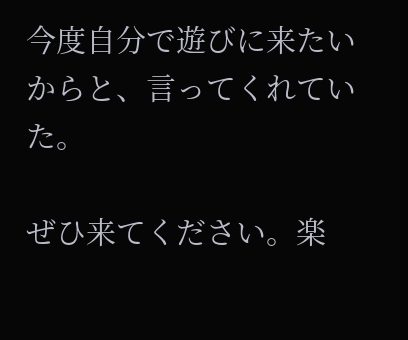今度自分で遊びに来たいからと、言ってくれていた。

ぜひ来てください。楽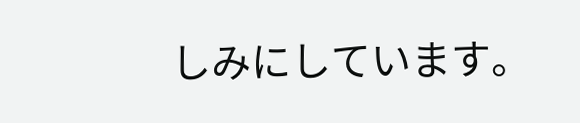しみにしています。